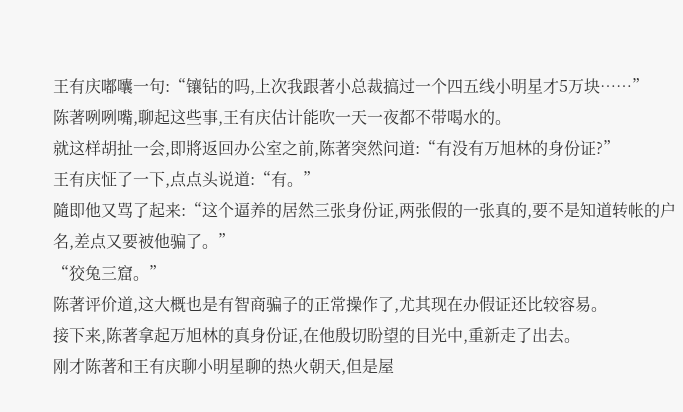王有庆嘟囔一句:“镶钻的吗,上次我跟著小总裁搞过一个四五线小明星才5万块……”
陈著咧咧嘴,聊起这些事,王有庆估计能吹一天一夜都不带喝水的。
就这样胡扯一会,即將返回办公室之前,陈著突然问道:“有没有万旭林的身份证?”
王有庆怔了一下,点点头说道:“有。”
隨即他又骂了起来:“这个逼养的居然三张身份证,两张假的一张真的,要不是知道转帐的户名,差点又要被他骗了。”
“狡兔三窟。”
陈著评价道,这大概也是有智商骗子的正常操作了,尤其现在办假证还比较容易。
接下来,陈著拿起万旭林的真身份证,在他殷切盼望的目光中,重新走了出去。
刚才陈著和王有庆聊小明星聊的热火朝天,但是屋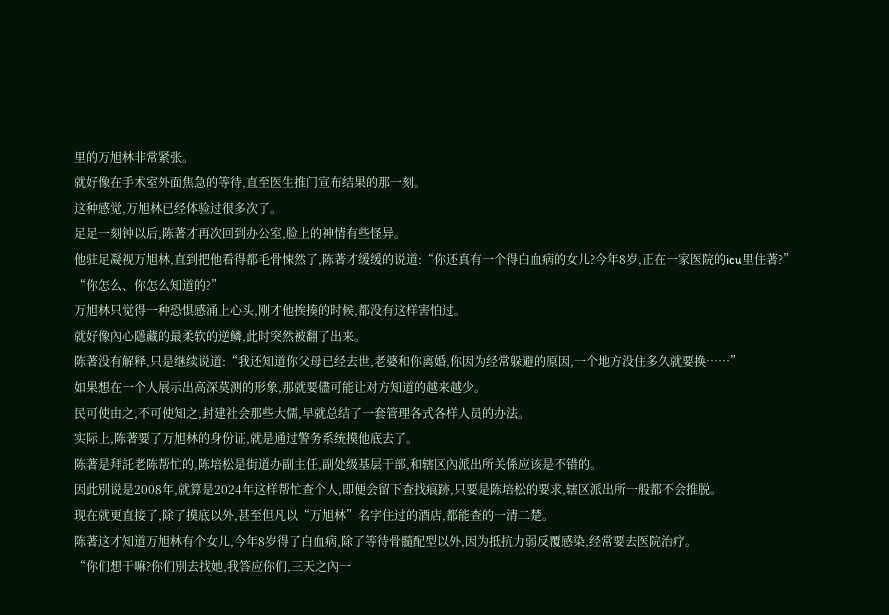里的万旭林非常紧张。
就好像在手术室外面焦急的等待,直至医生推门宣布结果的那一刻。
这种感觉,万旭林已经体验过很多次了。
足足一刻钟以后,陈著才再次回到办公室,脸上的神情有些怪异。
他驻足凝视万旭林,直到把他看得都毛骨悚然了,陈著才缓缓的说道:“你还真有一个得白血病的女儿?今年8岁,正在一家医院的icu里住著?”
“你怎么、你怎么知道的?”
万旭林只觉得一种恐惧感涌上心头,刚才他挨揍的时候,都没有这样害怕过。
就好像內心隱藏的最柔软的逆鳞,此时突然被翻了出来。
陈著没有解释,只是继续说道:“我还知道你父母已经去世,老婆和你离婚,你因为经常躲避的原因,一个地方没住多久就要换……”
如果想在一个人展示出高深莫测的形象,那就要儘可能让对方知道的越来越少。
民可使由之,不可使知之,封建社会那些大儒,早就总结了一套管理各式各样人员的办法。
实际上,陈著要了万旭林的身份证,就是通过警务系统摸他底去了。
陈著是拜託老陈帮忙的,陈培松是街道办副主任,副处级基层干部,和辖区內派出所关係应该是不错的。
因此別说是2008年,就算是2024年这样帮忙查个人,即便会留下查找痕跡,只要是陈培松的要求,辖区派出所一般都不会推脱。
现在就更直接了,除了摸底以外,甚至但凡以“万旭林”名字住过的酒店,都能查的一清二楚。
陈著这才知道万旭林有个女儿,今年8岁得了白血病,除了等待骨髓配型以外,因为抵抗力弱反覆感染,经常要去医院治疗。
“你们想干嘛?你们別去找她,我答应你们,三天之內一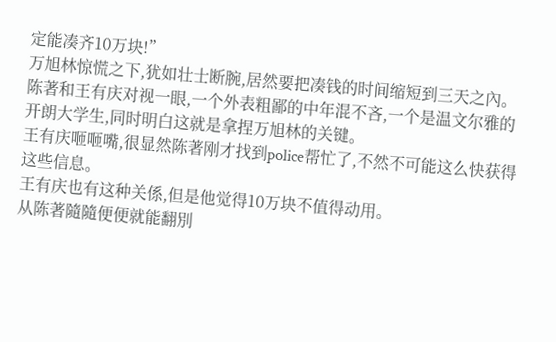定能凑齐10万块!”
万旭林惊慌之下,犹如壮士断腕,居然要把凑钱的时间缩短到三天之內。
陈著和王有庆对视一眼,一个外表粗鄙的中年混不吝,一个是温文尔雅的开朗大学生,同时明白这就是拿捏万旭林的关键。
王有庆咂咂嘴,很显然陈著刚才找到police帮忙了,不然不可能这么快获得这些信息。
王有庆也有这种关係,但是他觉得10万块不值得动用。
从陈著隨隨便便就能翻別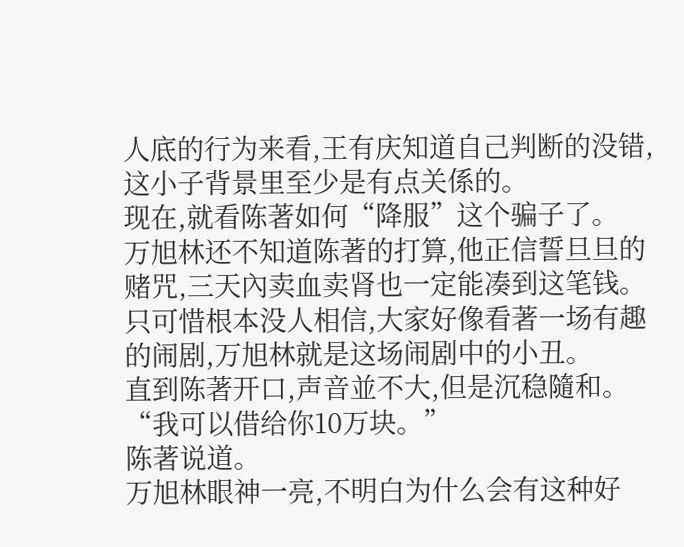人底的行为来看,王有庆知道自己判断的没错,这小子背景里至少是有点关係的。
现在,就看陈著如何“降服”这个骗子了。
万旭林还不知道陈著的打算,他正信誓旦旦的赌咒,三天內卖血卖肾也一定能凑到这笔钱。
只可惜根本没人相信,大家好像看著一场有趣的闹剧,万旭林就是这场闹剧中的小丑。
直到陈著开口,声音並不大,但是沉稳隨和。
“我可以借给你10万块。”
陈著说道。
万旭林眼神一亮,不明白为什么会有这种好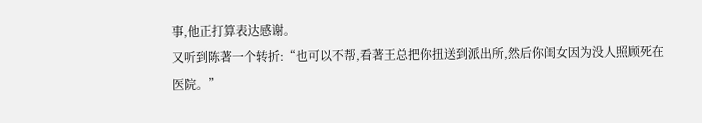事,他正打算表达感谢。
又听到陈著一个转折:“也可以不帮,看著王总把你扭送到派出所,然后你闺女因为没人照顾死在医院。”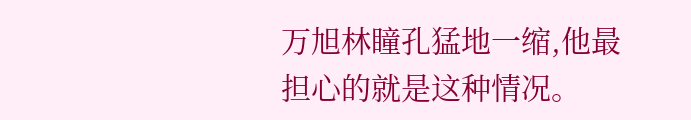万旭林瞳孔猛地一缩,他最担心的就是这种情况。